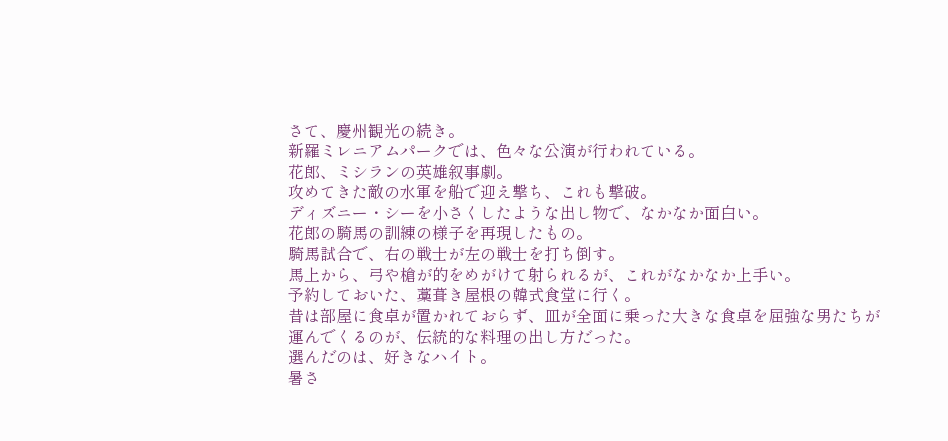さて、慶州観光の続き。
新羅ミレニアムパークでは、色々な公演が行われている。
花郎、ミシランの英雄叙事劇。
攻めてきた敵の水軍を船で迎え撃ち、これも撃破。
ディズニー・シーを小さくしたような出し物で、なかなか面白い。
花郎の騎馬の訓練の様子を再現したもの。
騎馬試合で、右の戦士が左の戦士を打ち倒す。
馬上から、弓や槍が的をめがけて射られるが、これがなかなか上手い。
予約しておいた、藁葺き屋根の韓式食堂に行く。
昔は部屋に食卓が置かれておらず、皿が全面に乗った大きな食卓を屈強な男たちが運んでくるのが、伝統的な料理の出し方だった。
選んだのは、好きなハイト。
暑さ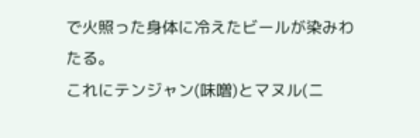で火照った身体に冷えたビールが染みわたる。
これにテンジャン(味噌)とマヌル(ニ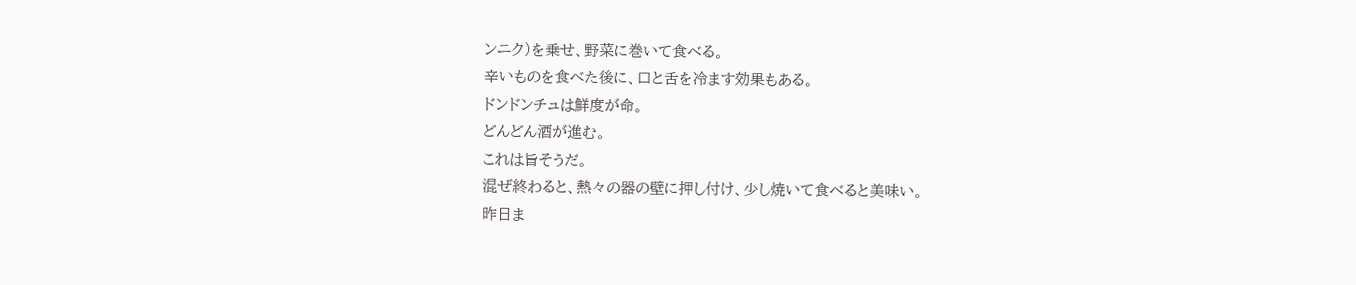ンニク)を乗せ、野菜に巻いて食べる。
辛いものを食べた後に、口と舌を冷ます効果もある。
ドンドンチュは鮮度が命。
どんどん酒が進む。
これは旨そうだ。
混ぜ終わると、熱々の器の壁に押し付け、少し焼いて食べると美味い。
昨日ま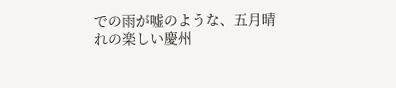での雨が嘘のような、五月晴れの楽しい慶州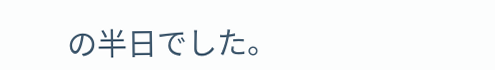の半日でした。